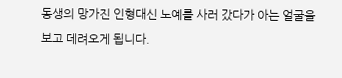동생의 망가진 인형대신 노예를 사러 갔다가 아는 얼굴을보고 데려오게 됩니다.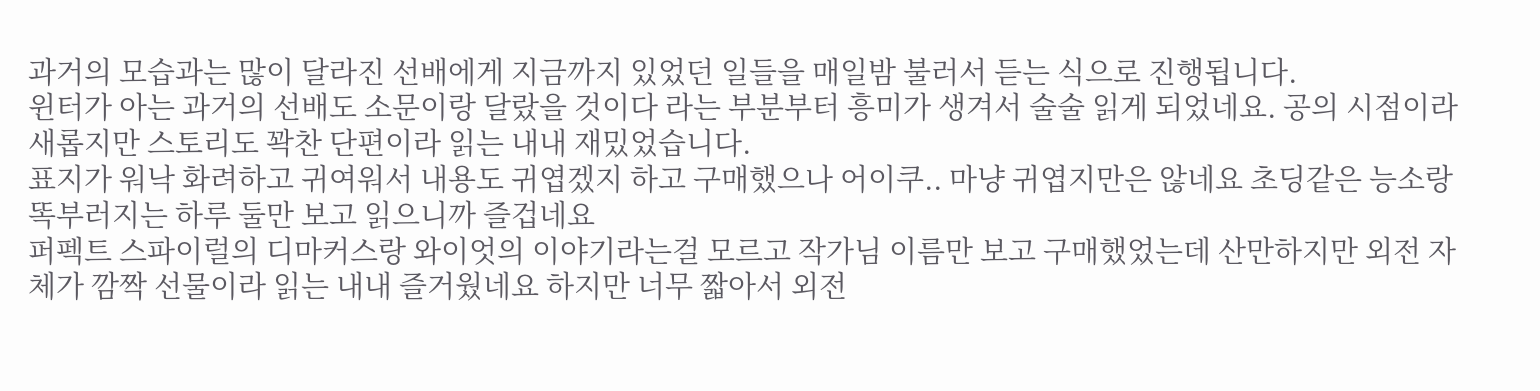과거의 모습과는 많이 달라진 선배에게 지금까지 있었던 일들을 매일밤 불러서 듣는 식으로 진행됩니다.
윈터가 아는 과거의 선배도 소문이랑 달랐을 것이다 라는 부분부터 흥미가 생겨서 술술 읽게 되었네요. 공의 시점이라 새롭지만 스토리도 꽉찬 단편이라 읽는 내내 재밌었습니다.
표지가 워낙 화려하고 귀여워서 내용도 귀엽겠지 하고 구매했으나 어이쿠.. 마냥 귀엽지만은 않네요 초딩같은 능소랑 똑부러지는 하루 둘만 보고 읽으니까 즐겁네요
퍼펙트 스파이럴의 디마커스랑 와이엇의 이야기라는걸 모르고 작가님 이름만 보고 구매했었는데 산만하지만 외전 자체가 깜짝 선물이라 읽는 내내 즐거웠네요 하지만 너무 짧아서 외전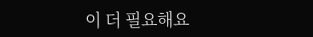이 더 필요해요